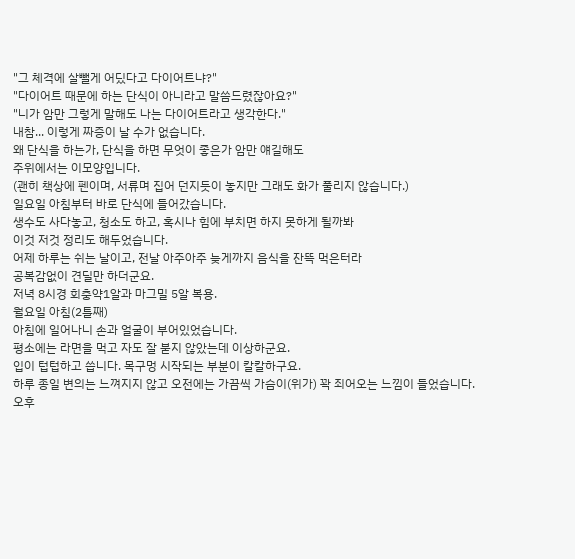"그 체격에 살뺄게 어딨다고 다이어트냐?"
"다이어트 때문에 하는 단식이 아니라고 말씀드렸잖아요?"
"니가 암만 그렇게 말해도 나는 다이어트라고 생각한다."
내참... 이렇게 짜증이 날 수가 없습니다.
왜 단식을 하는가, 단식을 하면 무엇이 좋은가 암만 얘길해도
주위에서는 이모양입니다.
(괜히 책상에 펜이며, 서류며 집어 던지듯이 놓지만 그래도 화가 풀리지 않습니다.)
일요일 아침부터 바로 단식에 들어갔습니다.
생수도 사다놓고, 청소도 하고, 혹시나 힘에 부치면 하지 못하게 될까봐
이것 저것 정리도 해두었습니다.
어제 하루는 쉬는 날이고, 전날 아주아주 늦게까지 음식을 잔뜩 먹은터라
공복감없이 견딜만 하더군요.
저녁 8시경 회충약1알과 마그밀 5알 복용.
월요일 아침(2틀째)
아침에 일어나니 손과 얼굴이 부어있었습니다.
평소에는 라면을 먹고 자도 잘 붇지 않았는데 이상하군요.
입이 텁텁하고 씁니다. 목구멍 시작되는 부분이 칼칼하구요.
하루 종일 변의는 느껴지지 않고 오전에는 가끔씩 가슴이(위가) 꽉 죄어오는 느낌이 들었습니다.
오후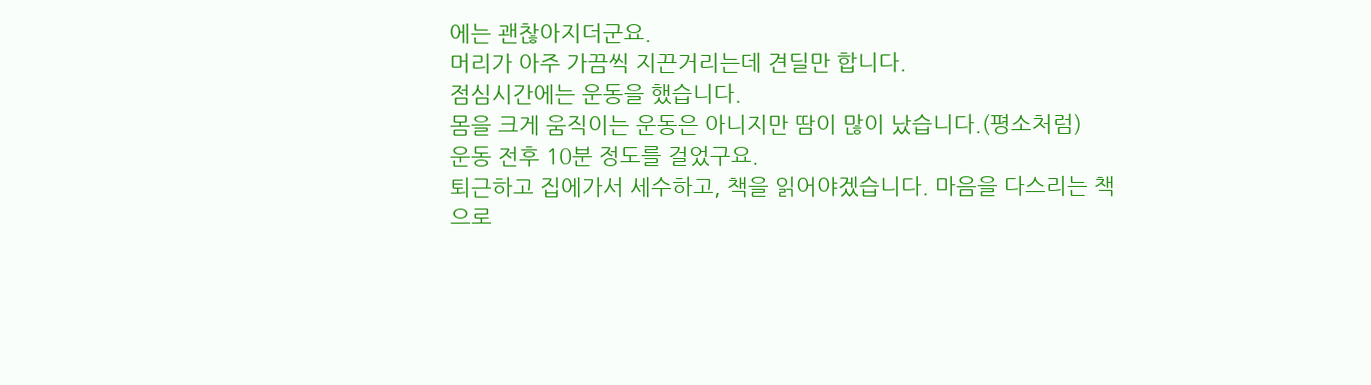에는 괜찮아지더군요.
머리가 아주 가끔씩 지끈거리는데 견딜만 합니다.
점심시간에는 운동을 했습니다.
몸을 크게 움직이는 운동은 아니지만 땀이 많이 났습니다.(평소처럼)
운동 전후 10분 정도를 걸었구요.
퇴근하고 집에가서 세수하고, 책을 읽어야겠습니다. 마음을 다스리는 책으로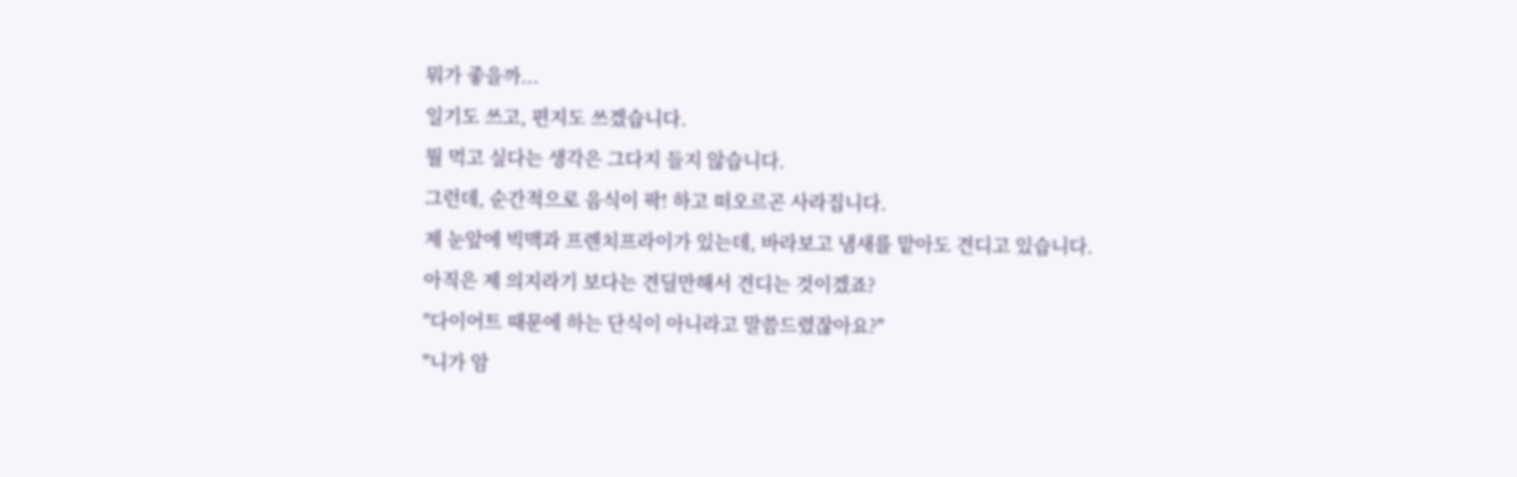뭐가 좋을까...
일기도 쓰고, 편지도 쓰겠습니다.
뭘 먹고 싶다는 생각은 그다지 들지 않습니다.
그런데, 순간적으로 음식이 팍! 하고 떠오르곤 사라집니다.
제 눈앞에 빅맥과 프렌치프라이가 있는데, 바라보고 냄새를 맡아도 견디고 있습니다.
아직은 제 의지라기 보다는 견딜만해서 견디는 것이겠죠?
"다이어트 때문에 하는 단식이 아니라고 말씀드렸잖아요?"
"니가 암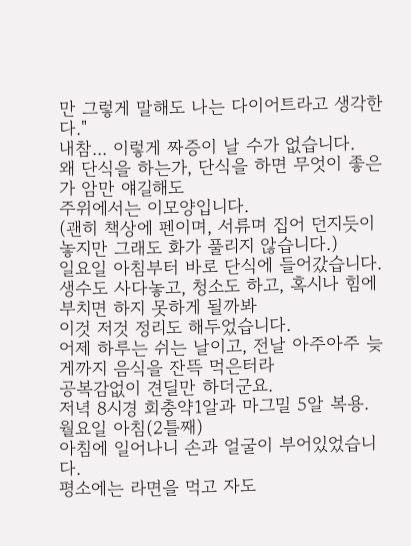만 그렇게 말해도 나는 다이어트라고 생각한다."
내참... 이렇게 짜증이 날 수가 없습니다.
왜 단식을 하는가, 단식을 하면 무엇이 좋은가 암만 얘길해도
주위에서는 이모양입니다.
(괜히 책상에 펜이며, 서류며 집어 던지듯이 놓지만 그래도 화가 풀리지 않습니다.)
일요일 아침부터 바로 단식에 들어갔습니다.
생수도 사다놓고, 청소도 하고, 혹시나 힘에 부치면 하지 못하게 될까봐
이것 저것 정리도 해두었습니다.
어제 하루는 쉬는 날이고, 전날 아주아주 늦게까지 음식을 잔뜩 먹은터라
공복감없이 견딜만 하더군요.
저녁 8시경 회충약1알과 마그밀 5알 복용.
월요일 아침(2틀째)
아침에 일어나니 손과 얼굴이 부어있었습니다.
평소에는 라면을 먹고 자도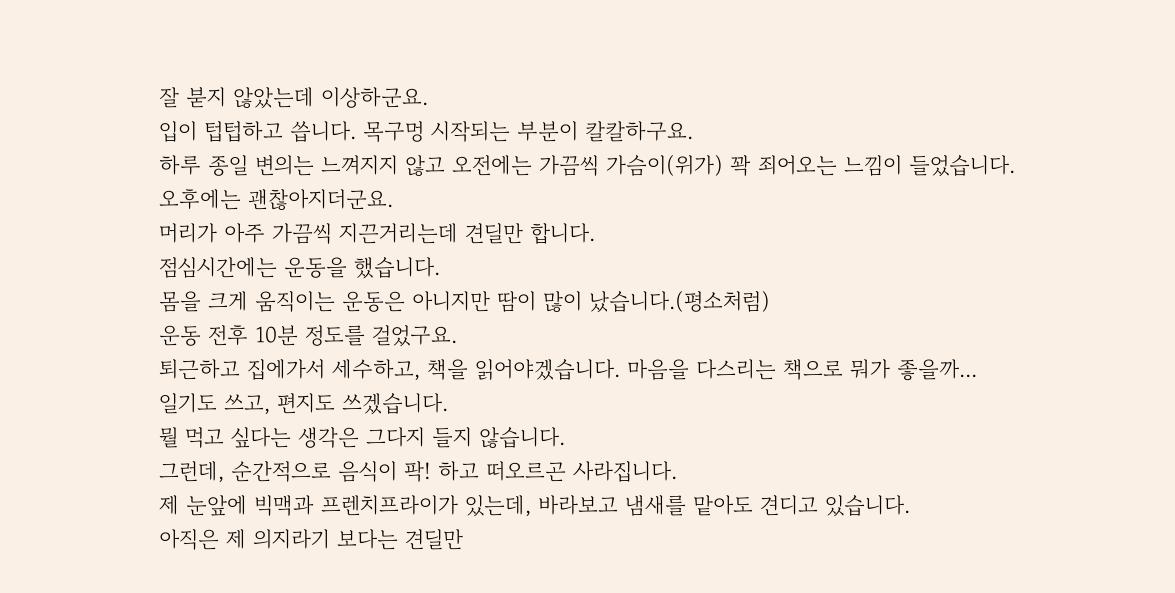잘 붇지 않았는데 이상하군요.
입이 텁텁하고 씁니다. 목구멍 시작되는 부분이 칼칼하구요.
하루 종일 변의는 느껴지지 않고 오전에는 가끔씩 가슴이(위가) 꽉 죄어오는 느낌이 들었습니다.
오후에는 괜찮아지더군요.
머리가 아주 가끔씩 지끈거리는데 견딜만 합니다.
점심시간에는 운동을 했습니다.
몸을 크게 움직이는 운동은 아니지만 땀이 많이 났습니다.(평소처럼)
운동 전후 10분 정도를 걸었구요.
퇴근하고 집에가서 세수하고, 책을 읽어야겠습니다. 마음을 다스리는 책으로 뭐가 좋을까...
일기도 쓰고, 편지도 쓰겠습니다.
뭘 먹고 싶다는 생각은 그다지 들지 않습니다.
그런데, 순간적으로 음식이 팍! 하고 떠오르곤 사라집니다.
제 눈앞에 빅맥과 프렌치프라이가 있는데, 바라보고 냄새를 맡아도 견디고 있습니다.
아직은 제 의지라기 보다는 견딜만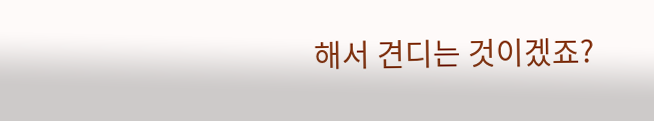해서 견디는 것이겠죠?